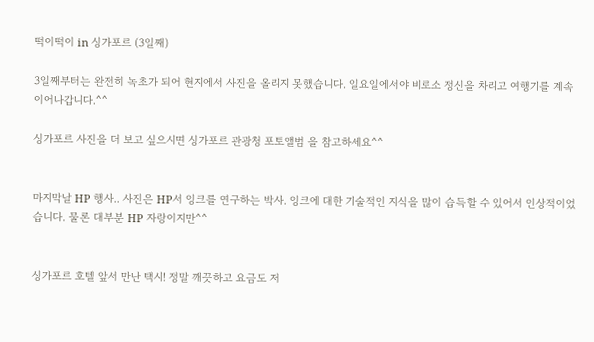떡이떡이 in 싱가포르 (3일째)

3일째부터는 완전히 녹초가 되어 현지에서 사진을 올리지 못했습니다. 일요일에서야 비로소 정신을 차리고 여행기를 계속 이어나갑니다.^^

싱가포르 사진을 더 보고 싶으시면 싱가포르 관광청 포토앨범 을 참고하세요^^


마지막날 HP 행사.. 사진은 HP서 잉크를 연구하는 박사. 잉크에 대한 기술적인 지식을 많이 습득할 수 있어서 인상적이었습니다. 물론 대부분 HP 자랑이지만^^


싱가포르 호텔 앞서 만난 택시! 정말 깨끗하고 요금도 저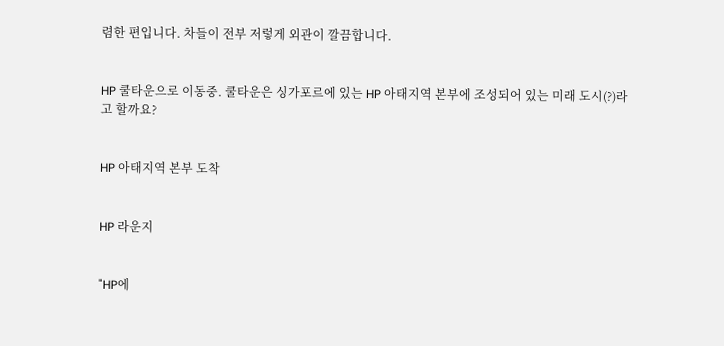렴한 편입니다. 차들이 전부 저렇게 외관이 깔끔합니다.


HP 쿨타운으로 이동중. 쿨타운은 싱가포르에 있는 HP 아태지역 본부에 조성되어 있는 미래 도시(?)라고 할까요?


HP 아태지역 본부 도착


HP 라운지


"HP에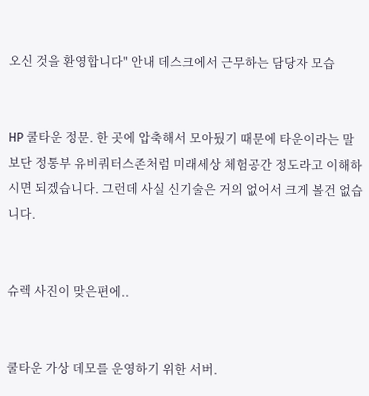오신 것을 환영합니다" 안내 데스크에서 근무하는 담당자 모습


HP 쿨타운 정문. 한 곳에 압축해서 모아뒀기 때문에 타운이라는 말 보단 정통부 유비쿼터스존처럼 미래세상 체험공간 정도라고 이해하시면 되겠습니다. 그런데 사실 신기술은 거의 없어서 크게 볼건 없습니다.


슈렉 사진이 맞은편에..


쿨타운 가상 데모를 운영하기 위한 서버.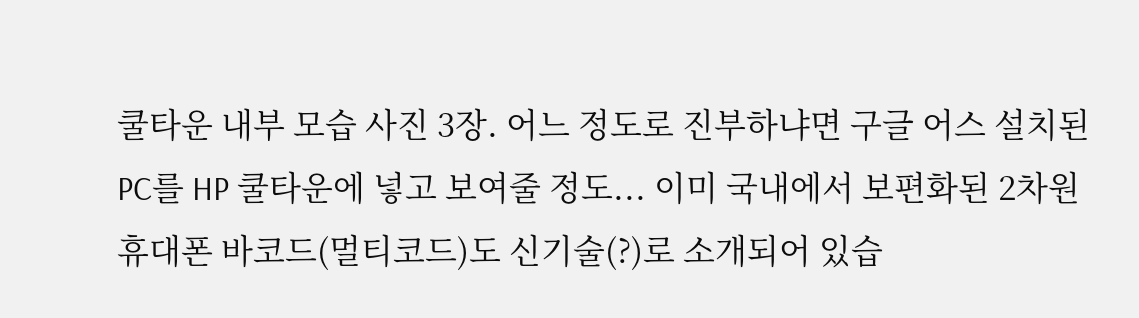쿨타운 내부 모습 사진 3장. 어느 정도로 진부하냐면 구글 어스 설치된 PC를 HP 쿨타운에 넣고 보여줄 정도... 이미 국내에서 보편화된 2차원 휴대폰 바코드(멀티코드)도 신기술(?)로 소개되어 있습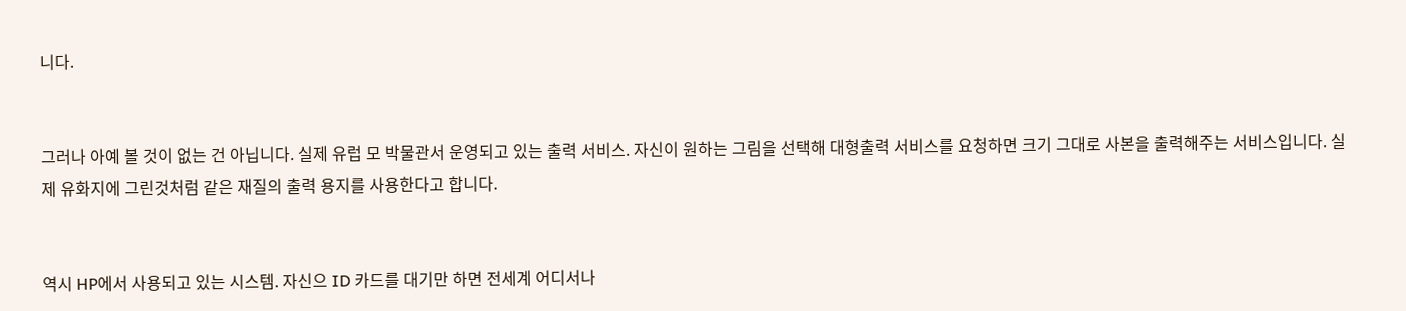니다.


그러나 아예 볼 것이 없는 건 아닙니다. 실제 유럽 모 박물관서 운영되고 있는 출력 서비스. 자신이 원하는 그림을 선택해 대형출력 서비스를 요청하면 크기 그대로 사본을 출력해주는 서비스입니다. 실제 유화지에 그린것처럼 같은 재질의 출력 용지를 사용한다고 합니다.


역시 HP에서 사용되고 있는 시스템. 자신으 ID 카드를 대기만 하면 전세계 어디서나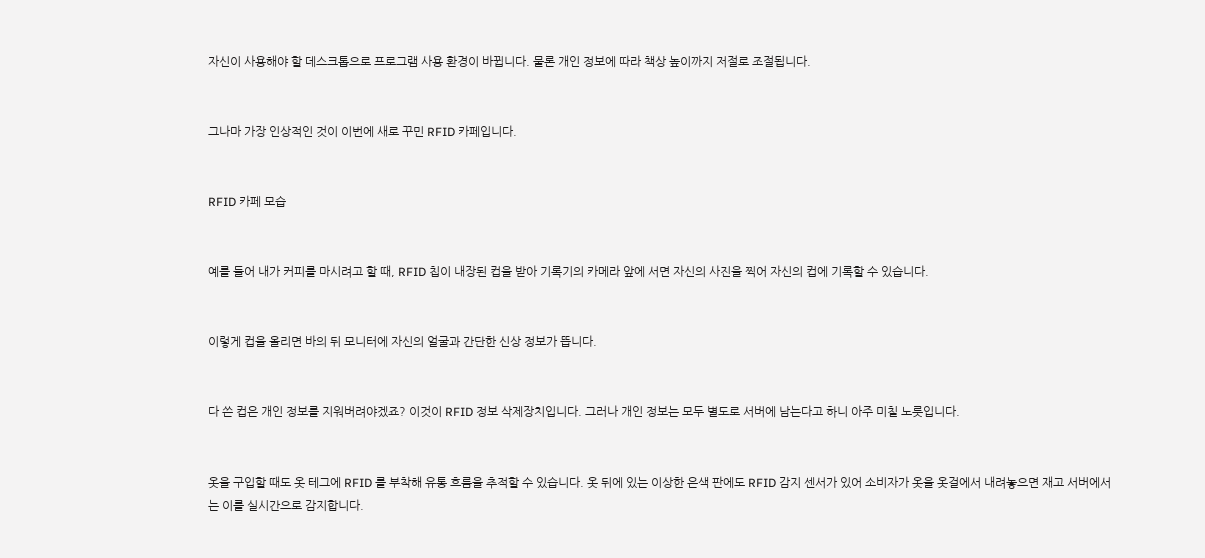자신이 사용해야 할 데스크톱으로 프로그램 사용 환경이 바뀝니다. 물론 개인 정보에 따라 책상 높이까지 저절로 조절됩니다.


그나마 가장 인상적인 것이 이번에 새로 꾸민 RFID 카페입니다.


RFID 카페 모습


예를 들어 내가 커피를 마시려고 할 때, RFID 칩이 내장된 컵을 받아 기록기의 카메라 앞에 서면 자신의 사진을 찍어 자신의 컵에 기록할 수 있습니다.


이렇게 컵을 올리면 바의 뒤 모니터에 자신의 얼굴과 간단한 신상 정보가 뜹니다.


다 쓴 컵은 개인 정보를 지워버려야겠죠? 이것이 RFID 정보 삭제장치입니다. 그러나 개인 정보는 모두 별도로 서버에 남는다고 하니 아주 미칠 노릇입니다.


옷을 구입할 때도 옷 테그에 RFID 를 부착해 유통 흐름을 추적할 수 있습니다. 옷 뒤에 있는 이상한 은색 판에도 RFID 감지 센서가 있어 소비자가 옷을 옷걸에서 내려놓으면 재고 서버에서는 이를 실시간으로 감지합니다.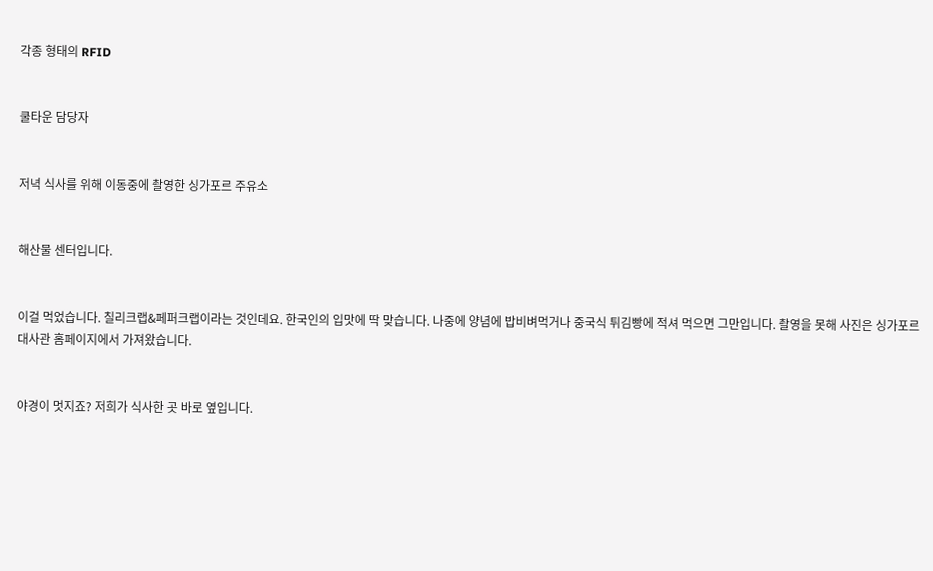각종 형태의 RFID


쿨타운 담당자


저녁 식사를 위해 이동중에 촬영한 싱가포르 주유소


해산물 센터입니다.


이걸 먹었습니다. 칠리크랩&페퍼크랩이라는 것인데요. 한국인의 입맛에 딱 맞습니다. 나중에 양념에 밥비벼먹거나 중국식 튀김빵에 적셔 먹으면 그만입니다. 촬영을 못해 사진은 싱가포르 대사관 홈페이지에서 가져왔습니다.


야경이 멋지죠? 저희가 식사한 곳 바로 옆입니다.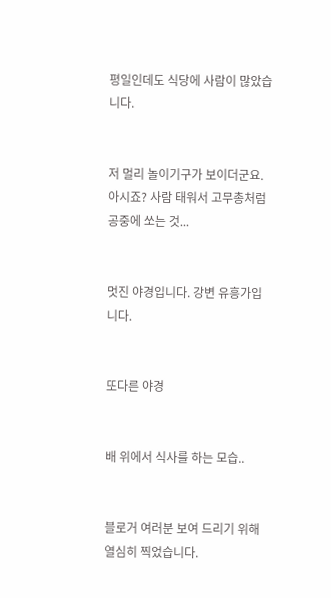평일인데도 식당에 사람이 많았습니다.


저 멀리 놀이기구가 보이더군요. 아시죠? 사람 태워서 고무총처럼 공중에 쏘는 것...


멋진 야경입니다. 강변 유흥가입니다.


또다른 야경


배 위에서 식사를 하는 모습..


블로거 여러분 보여 드리기 위해 열심히 찍었습니다.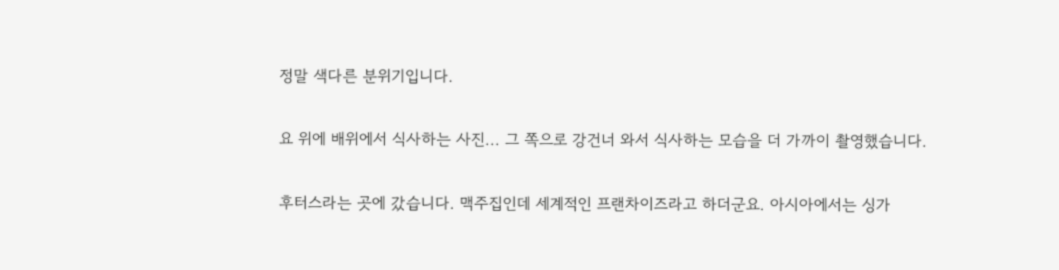정말 색다른 분위기입니다.


요 위에 배위에서 식사하는 사진... 그 쪽으로 강건너 와서 식사하는 모습을 더 가까이 촬영했습니다.


후터스라는 곳에 갔습니다. 맥주집인데 세계적인 프랜차이즈라고 하더군요. 아시아에서는 싱가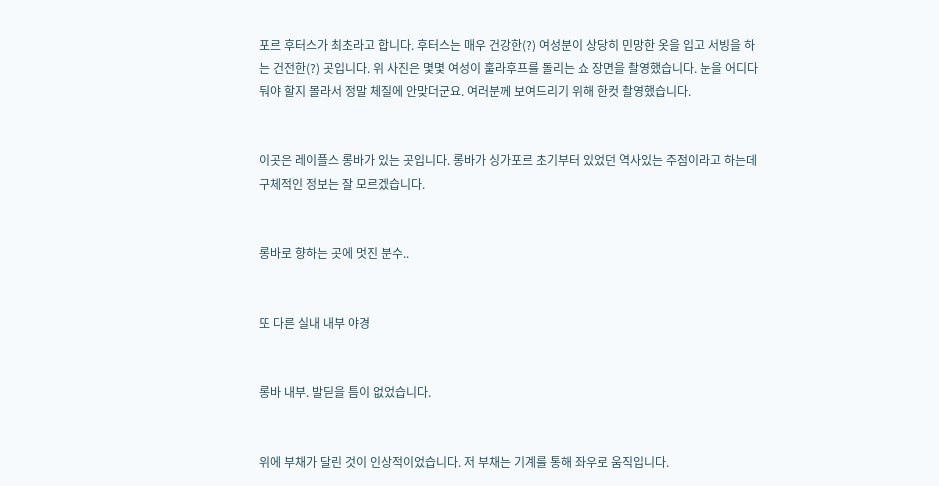포르 후터스가 최초라고 합니다. 후터스는 매우 건강한(?) 여성분이 상당히 민망한 옷을 입고 서빙을 하는 건전한(?) 곳입니다. 위 사진은 몇몇 여성이 훌라후프를 돌리는 쇼 장면을 촬영했습니다. 눈을 어디다 둬야 할지 몰라서 정말 체질에 안맞더군요. 여러분께 보여드리기 위해 한컷 촬영했습니다.


이곳은 레이플스 롱바가 있는 곳입니다. 롱바가 싱가포르 초기부터 있었던 역사있는 주점이라고 하는데 구체적인 정보는 잘 모르겠습니다.


롱바로 향하는 곳에 멋진 분수..


또 다른 실내 내부 야경


롱바 내부. 발딛을 틈이 없었습니다.


위에 부채가 달린 것이 인상적이었습니다. 저 부채는 기계를 통해 좌우로 움직입니다.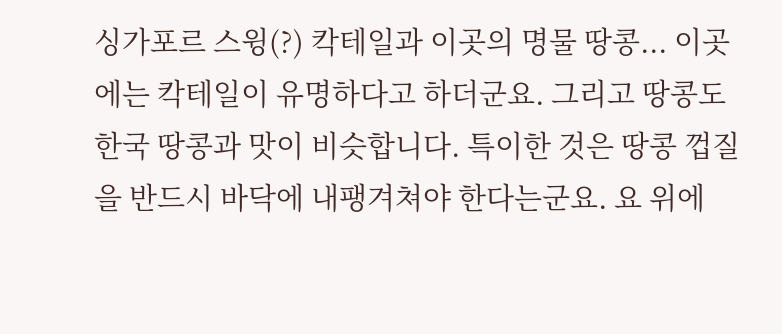싱가포르 스윙(?) 칵테일과 이곳의 명물 땅콩... 이곳에는 칵테일이 유명하다고 하더군요. 그리고 땅콩도 한국 땅콩과 맛이 비슷합니다. 특이한 것은 땅콩 껍질을 반드시 바닥에 내팽겨쳐야 한다는군요. 요 위에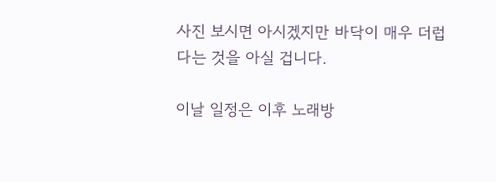사진 보시면 아시겠지만 바닥이 매우 더럽다는 것을 아실 겁니다.

이날 일정은 이후 노래방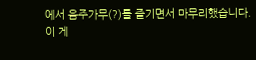에서 음주가무(?)를 즐기면서 마무리했습니다.
이 게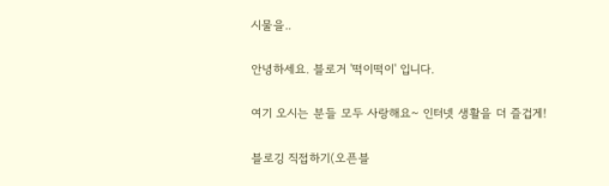시물을..

안녕하세요. 블로거 '떡이떡이' 입니다.

여기 오시는 분들 모두 사랑해요~ 인터넷 생활을 더 즐겁게!

블로깅 직접하기(오픈블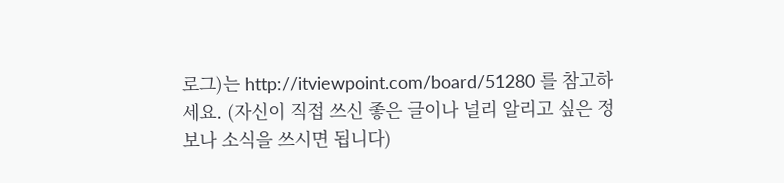로그)는 http://itviewpoint.com/board/51280 를 참고하세요. (자신이 직접 쓰신 좋은 글이나 널리 알리고 싶은 정보나 소식을 쓰시면 됩니다)